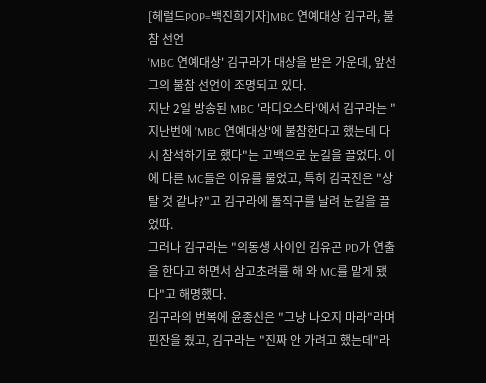[헤럴드POP=백진희기자]MBC 연예대상 김구라, 불참 선언
'MBC 연예대상' 김구라가 대상을 받은 가운데, 앞선 그의 불참 선언이 조명되고 있다.
지난 2일 방송된 MBC '라디오스타'에서 김구라는 "지난번에 'MBC 연예대상'에 불참한다고 했는데 다시 참석하기로 했다"는 고백으로 눈길을 끌었다. 이에 다른 MC들은 이유를 물었고, 특히 김국진은 "상 탈 것 같냐?"고 김구라에 돌직구를 날려 눈길을 끌었따.
그러나 김구라는 "의동생 사이인 김유곤 PD가 연출을 한다고 하면서 삼고초려를 해 와 MC를 맡게 됐다"고 해명했다.
김구라의 번복에 윤종신은 "그냥 나오지 마라"라며 핀잔을 줬고, 김구라는 "진짜 안 가려고 했는데"라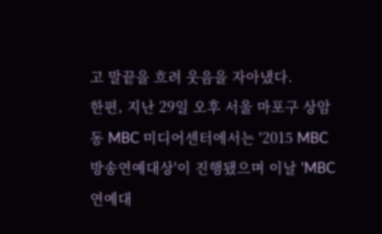고 말끝을 흐려 웃음을 자아냈다.
한편, 지난 29일 오후 서울 마포구 상암동 MBC 미디어센터에서는 '2015 MBC 방송연예대상'이 진행됐으며 이날 'MBC 연예대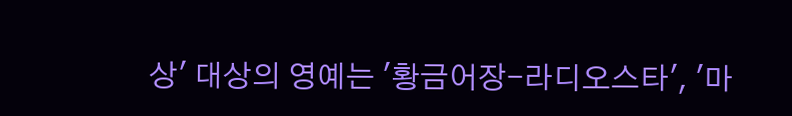상' 대상의 영예는 '황금어장-라디오스타', '마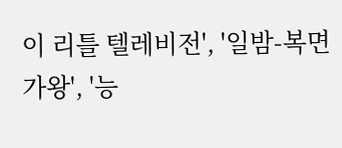이 리틀 텔레비전', '일밤-복면가왕', '능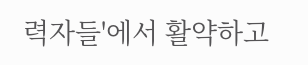력자들'에서 활약하고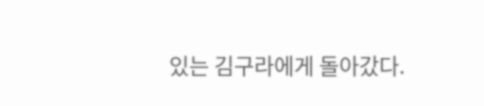있는 김구라에게 돌아갔다.